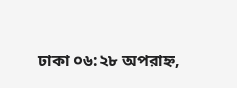ঢাকা ০৬:২৮ অপরাহ্ন,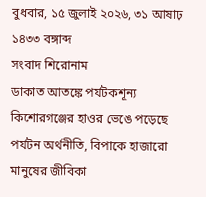বুধবার, ১৫ জুলাই ২০২৬, ৩১ আষাঢ় ১৪৩৩ বঙ্গাব্দ
সংবাদ শিরোনাম
ডাকাত আতঙ্কে পর্যটকশূন্য কিশোরগঞ্জের হাওর ভেঙে পড়েছে পর্যটন অর্থনীতি, বিপাকে হাজারো মানুষের জীবিকা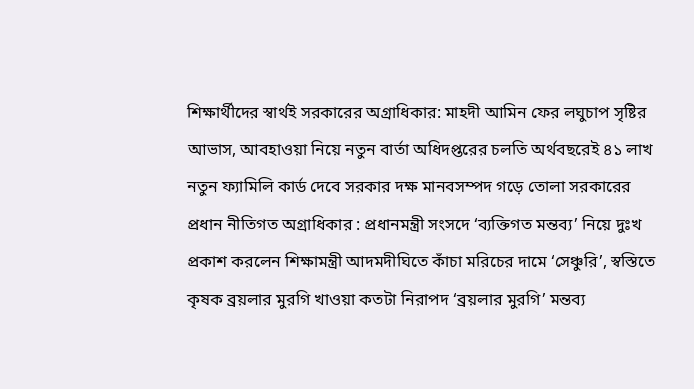শিক্ষার্থীদের স্বার্থই সরকারের অগ্রাধিকার: মাহদী আমিন ফের লঘুচাপ সৃষ্টির আভাস, আবহাওয়া নিয়ে নতুন বার্তা অধিদপ্তরের চলতি অর্থবছরেই ৪১ লাখ নতুন ফ্যামিলি কার্ড দেবে সরকার দক্ষ মানবসম্পদ গড়ে তোলা সরকারের প্রধান নীতিগত অগ্রাধিকার : প্রধানমন্ত্রী সংসদে ‘ব্যক্তিগত মন্তব্য’ নিয়ে দুঃখ প্রকাশ করলেন শিক্ষামন্ত্রী আদমদীঘিতে কাঁচা মরিচের দামে ‘সেঞ্চুরি’, স্বস্তিতে কৃষক ব্রয়লার মুরগি খাওয়া কতটা নিরাপদ ‘ব্রয়লার মুরগি’ মন্তব্য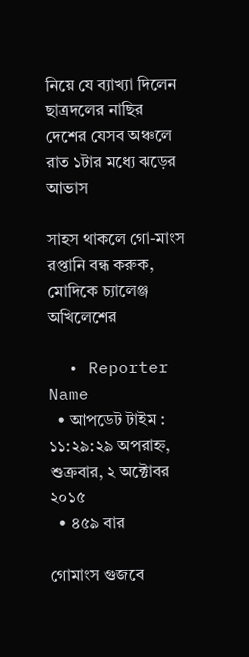নিয়ে যে ব্যাখ্যা দিলেন ছাত্রদলের নাছির দেশের যেসব অঞ্চলে রাত ১টার মধ্যে ঝড়ের আভাস

সাহস থাকলে গো-মাংস রপ্তানি বন্ধ করুক, মোদিকে চ্যালেঞ্জ অখিলেশের

  • Reporter Name
  • আপডেট টাইম : ১১:২৯:২৯ অপরাহ্ন, শুক্রবার, ২ অক্টোবর ২০১৫
  • ৪৫৯ বার

গোমাংস গুজবে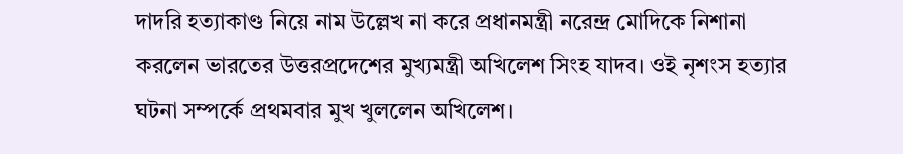দাদরি হত্যাকাণ্ড নিয়ে নাম উল্লেখ না করে প্রধানমন্ত্রী নরেন্দ্র মোদিকে নিশানা করলেন ভারতের উত্তরপ্রদেশের মুখ্যমন্ত্রী অখিলেশ সিংহ যাদব। ওই নৃশংস হত্যার ঘটনা সম্পর্কে প্রথমবার মুখ খুললেন অখিলেশ।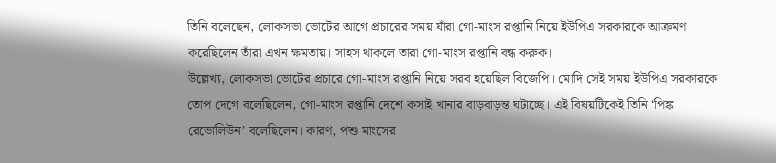তিনি বলেছেন, লোকসভা ভোটের আগে প্রচারের সময় যাঁরা গো-মাংস রপ্তানি নিয়ে ইউপিএ সরকারকে আক্রমণ করেছিলেন তাঁরা এখন ক্ষমতায়। সাহস থাকলে তারা গো-মাংস রপ্তানি বন্ধ করুক।
উল্লেখ্য, লোকসভা ভোটের প্রচারে গো-মাংস রপ্তানি নিয়ে সরব হয়েছিল বিজেপি। মোদি সেই সময় ইউপিএ সরকারকে তোপ দেগে বলেছিলেন, গো-মাংস রপ্তানি দেশে কসাই খানার বাড়বাড়ন্ত ঘটাচ্ছে। এই বিষয়টিকেই তিনি ‘পিঙ্ক রেভোলিউন’ বলেছিলেন। কারণ, পশু মাংসের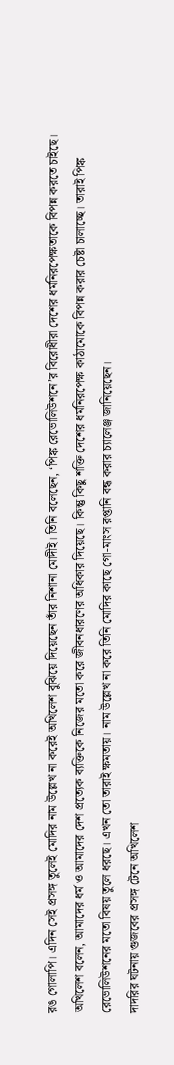রঙ গোলাপি। এদিন সেই প্রসঙ্গ তুলেই মোদির নাম উল্লেখ না করেই অখিলেশ বুঝিয়ে দিয়েছেন তাঁর নিশানা মোদীই। তিনি বলেছেন, ‘পিঙ্ক রেভোলিউশনে’র বিরোধীরা দেশের ধর্মনিরপেক্ষতাকে বিপন্ন করতে চাইছে।
অখিলেশ বলেন, আমাদের ধর্ম ও আমাদের দেশ প্রত্যেক ব্যক্তিকে নিজের মতো করে জীবনধারণের অধিকার দিয়েছে। কিন্তু কিছু শক্তি দেশের ধর্মনিরপেক্ষ কাঠামোকে বিপন্ন করার চেষ্টা চালাচ্ছে। তারাই পিঙ্ক রেভোলিউশনের মতো বিষয় তুলে ধরছে। এখন তো তারাই ক্ষমতায়। নাম উল্লেখ না করে তিনি মোদির কাছে গো-মাংস রপ্তানি বন্ধ করার চ্যালেঞ্জ জানিয়েছেন।
দাদরির ঘটনায় গুজবের প্রসঙ্গ টেনে অখিলেশ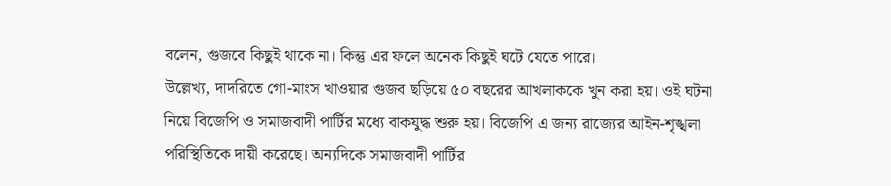বলেন, গুজবে কিছুই থাকে না। কিন্তু এর ফলে অনেক কিছুই ঘটে যেতে পারে।
উল্লেখ্য, দাদরিতে গো-মাংস খাওয়ার গুজব ছড়িয়ে ৫০ বছরের আখলাককে খুন করা হয়। ওই ঘটনা নিয়ে বিজেপি ও সমাজবাদী পার্টির মধ্যে বাকযুদ্ধ শুরু হয়। বিজেপি এ জন্য রাজ্যের আইন-শৃঙ্খলা পরিস্থিতিকে দায়ী করেছে। অন্যদিকে সমাজবাদী পার্টির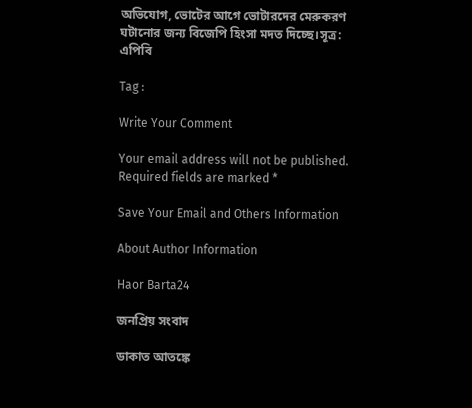অভিযোগ, ভোটের আগে ভোটারদের মেরুকরণ ঘটানোর জন্য বিজেপি হিংসা মদত দিচ্ছে।সূত্র: এপিবি

Tag :

Write Your Comment

Your email address will not be published. Required fields are marked *

Save Your Email and Others Information

About Author Information

Haor Barta24

জনপ্রিয় সংবাদ

ডাকাত আতঙ্কে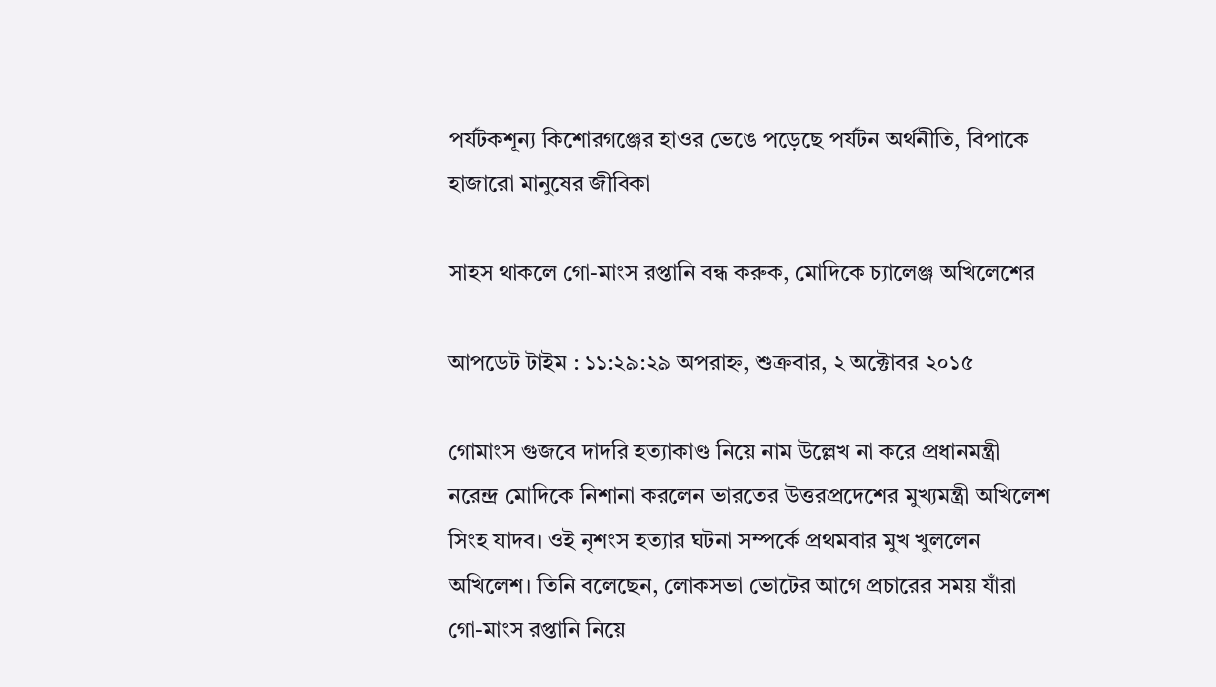পর্যটকশূন্য কিশোরগঞ্জের হাওর ভেঙে পড়েছে পর্যটন অর্থনীতি, বিপাকে হাজারো মানুষের জীবিকা

সাহস থাকলে গো-মাংস রপ্তানি বন্ধ করুক, মোদিকে চ্যালেঞ্জ অখিলেশের

আপডেট টাইম : ১১:২৯:২৯ অপরাহ্ন, শুক্রবার, ২ অক্টোবর ২০১৫

গোমাংস গুজবে দাদরি হত্যাকাণ্ড নিয়ে নাম উল্লেখ না করে প্রধানমন্ত্রী নরেন্দ্র মোদিকে নিশানা করলেন ভারতের উত্তরপ্রদেশের মুখ্যমন্ত্রী অখিলেশ সিংহ যাদব। ওই নৃশংস হত্যার ঘটনা সম্পর্কে প্রথমবার মুখ খুললেন অখিলেশ। তিনি বলেছেন, লোকসভা ভোটের আগে প্রচারের সময় যাঁরা গো-মাংস রপ্তানি নিয়ে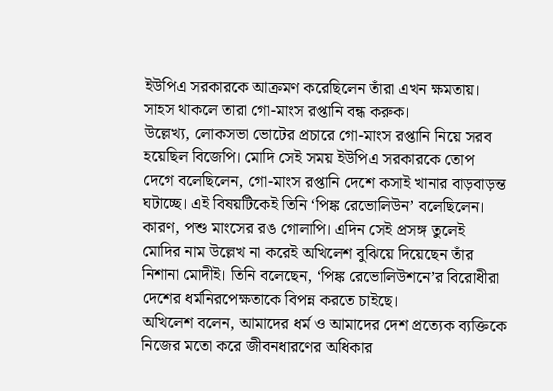ইউপিএ সরকারকে আক্রমণ করেছিলেন তাঁরা এখন ক্ষমতায়। সাহস থাকলে তারা গো-মাংস রপ্তানি বন্ধ করুক।
উল্লেখ্য, লোকসভা ভোটের প্রচারে গো-মাংস রপ্তানি নিয়ে সরব হয়েছিল বিজেপি। মোদি সেই সময় ইউপিএ সরকারকে তোপ দেগে বলেছিলেন, গো-মাংস রপ্তানি দেশে কসাই খানার বাড়বাড়ন্ত ঘটাচ্ছে। এই বিষয়টিকেই তিনি ‘পিঙ্ক রেভোলিউন’ বলেছিলেন। কারণ, পশু মাংসের রঙ গোলাপি। এদিন সেই প্রসঙ্গ তুলেই মোদির নাম উল্লেখ না করেই অখিলেশ বুঝিয়ে দিয়েছেন তাঁর নিশানা মোদীই। তিনি বলেছেন, ‘পিঙ্ক রেভোলিউশনে’র বিরোধীরা দেশের ধর্মনিরপেক্ষতাকে বিপন্ন করতে চাইছে।
অখিলেশ বলেন, আমাদের ধর্ম ও আমাদের দেশ প্রত্যেক ব্যক্তিকে নিজের মতো করে জীবনধারণের অধিকার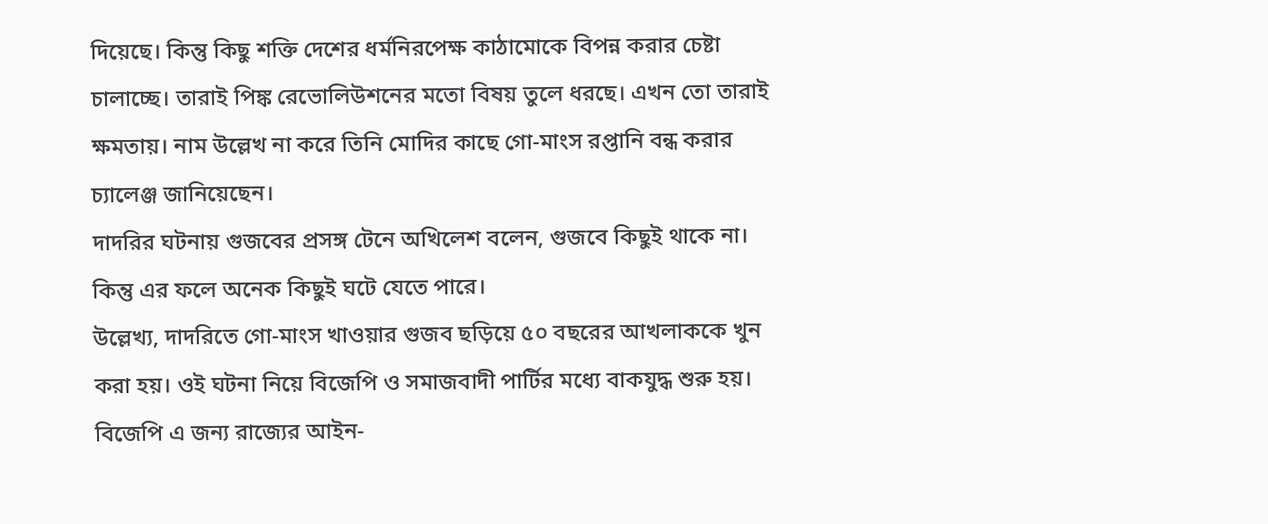দিয়েছে। কিন্তু কিছু শক্তি দেশের ধর্মনিরপেক্ষ কাঠামোকে বিপন্ন করার চেষ্টা চালাচ্ছে। তারাই পিঙ্ক রেভোলিউশনের মতো বিষয় তুলে ধরছে। এখন তো তারাই ক্ষমতায়। নাম উল্লেখ না করে তিনি মোদির কাছে গো-মাংস রপ্তানি বন্ধ করার চ্যালেঞ্জ জানিয়েছেন।
দাদরির ঘটনায় গুজবের প্রসঙ্গ টেনে অখিলেশ বলেন, গুজবে কিছুই থাকে না। কিন্তু এর ফলে অনেক কিছুই ঘটে যেতে পারে।
উল্লেখ্য, দাদরিতে গো-মাংস খাওয়ার গুজব ছড়িয়ে ৫০ বছরের আখলাককে খুন করা হয়। ওই ঘটনা নিয়ে বিজেপি ও সমাজবাদী পার্টির মধ্যে বাকযুদ্ধ শুরু হয়। বিজেপি এ জন্য রাজ্যের আইন-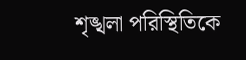শৃঙ্খলা পরিস্থিতিকে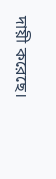দায়ী করেছে।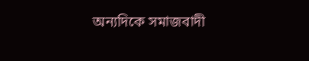অন্যদিকে সমাজবাদী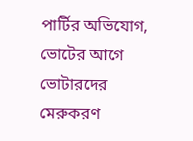পার্টির অভিযোগ, ভোটের আগে ভোটারদের মেরুকরণ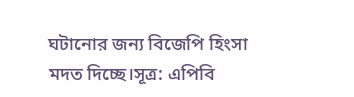ঘটানোর জন্য বিজেপি হিংসা মদত দিচ্ছে।সূত্র: এপিবি